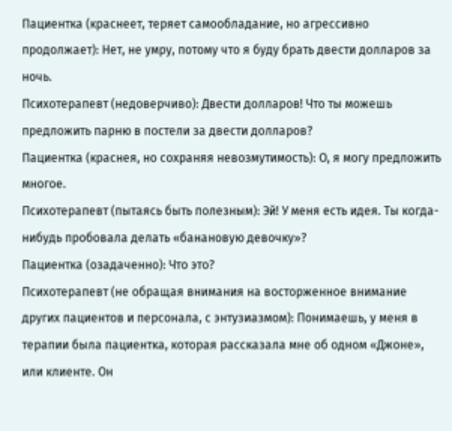Пациентка (краснеет, теряет самообладание, но агрессивно продолжает): Нет, не умру, потому что я буду брать двести долларов за ночь.
Психотерапевт (недоверчиво): Двести долларов! Что ты можешь предложить парню в постели за двести долларов?
Пациентка (краснея, но сохраняя невозмутимость): О, я могу предложить многое.
Психотерапевт (пытаясь быть полезным): Эй! У меня есть идея. Ты когда-нибудь пробовала делать «банановую девочку»?
Пациентка (озадаченно): Что это?
Психотерапевт (не обращая внимания на восторженное внимание других пациентов и персонала, с энтузиазмом): Понимаешь, у меня в терапии была пациентка, которая рассказала мне об одном «Джоне», или клиенте. Он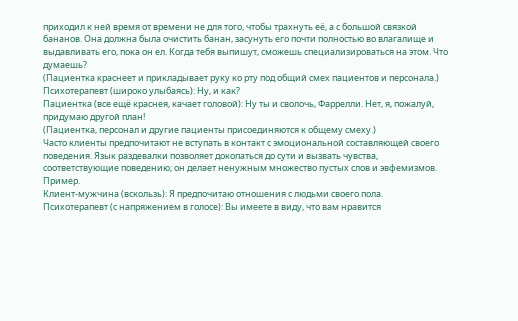приходил к ней время от времени не для того, чтобы трахнуть её, а с большой связкой бананов. Она должна была очистить банан, засунуть его почти полностью во влагалище и выдавливать его, пока он ел. Когда тебя выпишут, сможешь специализироваться на этом. Что думаешь?
(Пациентка краснеет и прикладывает руку ко рту под общий смех пациентов и персонала.)
Психотерапевт (широко улыбаясь): Ну, и как?
Пациентка (все ещё краснея, качает головой): Ну ты и сволочь, Фаррелли. Нет, я, пожалуй, придумаю другой план!
(Пациентка, персонал и другие пациенты присоединяются к общему смеху.)
Часто клиенты предпочитают не вступать в контакт с эмоциональной составляющей своего поведения. Язык раздевалки позволяет докопаться до сути и вызвать чувства, соответствующие поведению; он делает ненужным множество пустых слов и эвфемизмов.
Пример.
Клиент-мужчина (вскользь): Я предпочитаю отношения с людьми своего пола.
Психотерапевт (с напряжением в голосе): Вы имеете в виду, что вам нравится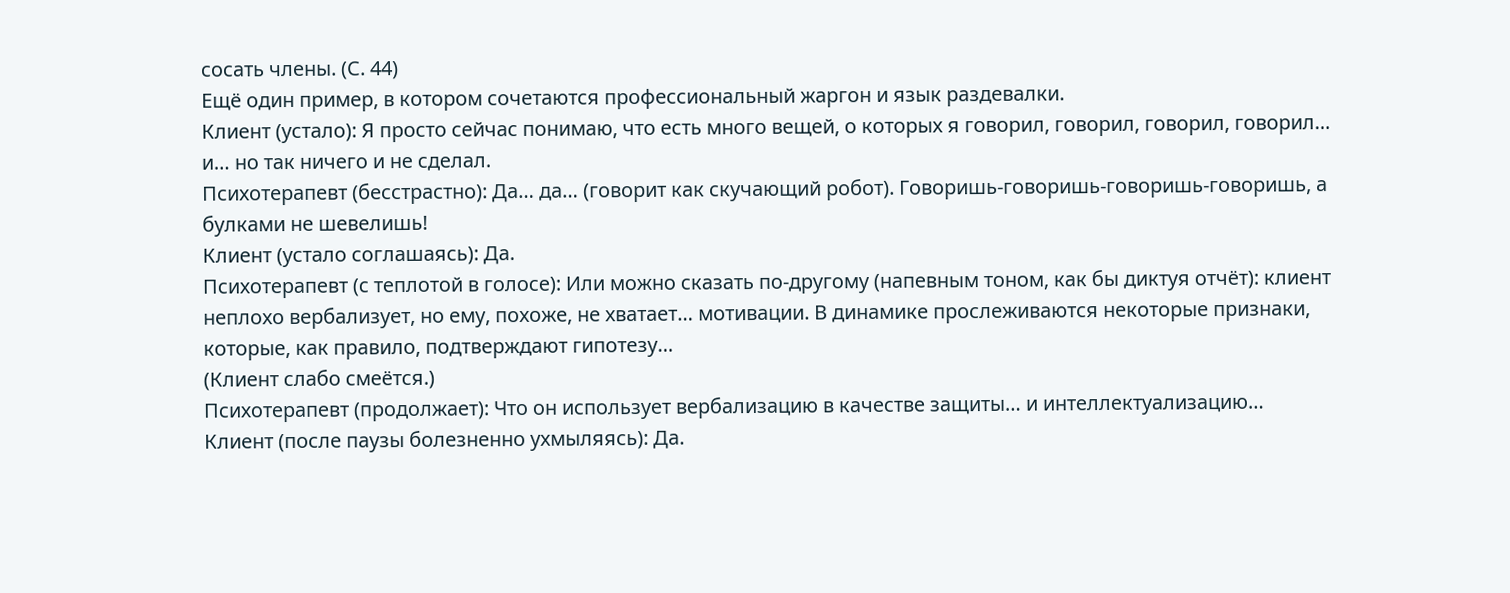сосать члены. (С. 44)
Ещё один пример, в котором сочетаются профессиональный жаргон и язык раздевалки.
Клиент (устало): Я просто сейчас понимаю, что есть много вещей, о которых я говорил, говорил, говорил, говорил… и… но так ничего и не сделал.
Психотерапевт (бесстрастно): Да… да… (говорит как скучающий робот). Говоришь-говоришь-говоришь-говоришь, а булками не шевелишь!
Клиент (устало соглашаясь): Да.
Психотерапевт (с теплотой в голосе): Или можно сказать по-другому (напевным тоном, как бы диктуя отчёт): клиент неплохо вербализует, но ему, похоже, не хватает… мотивации. В динамике прослеживаются некоторые признаки, которые, как правило, подтверждают гипотезу…
(Клиент слабо смеётся.)
Психотерапевт (продолжает): Что он использует вербализацию в качестве защиты… и интеллектуализацию…
Клиент (после паузы болезненно ухмыляясь): Да.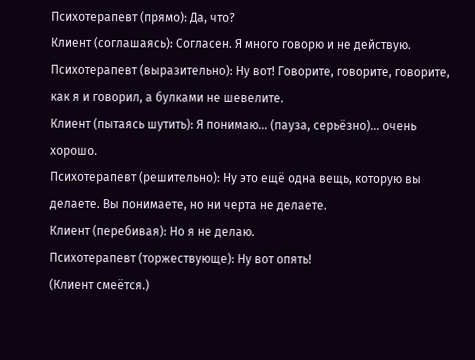Психотерапевт (прямо): Да, что?
Клиент (соглашаясь): Согласен. Я много говорю и не действую.
Психотерапевт (выразительно): Ну вот! Говорите, говорите, говорите, как я и говорил, а булками не шевелите.
Клиент (пытаясь шутить): Я понимаю… (пауза, серьёзно)… очень хорошо.
Психотерапевт (решительно): Ну это ещё одна вещь, которую вы делаете. Вы понимаете, но ни черта не делаете.
Клиент (перебивая): Но я не делаю.
Психотерапевт (торжествующе): Ну вот опять!
(Клиент смеётся.)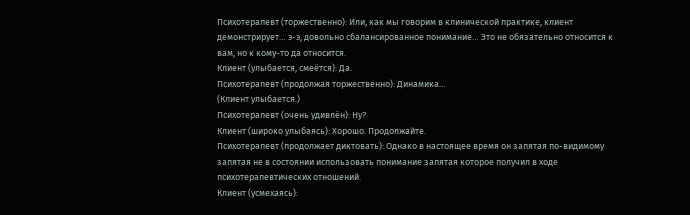Психотерапевт (торжественно): Или, как мы говорим в клинической практике, клиент демонстрирует… э-э, довольно сбалансированное понимание… Это не обязательно относится к вам, но к кому-то да относится.
Клиент (улыбается, смеётся): Да.
Психотерапевт (продолжая торжественно): Динамика…
(Клиент улыбается.)
Психотерапевт (очень удивлён): Ну?
Клиент (широко улыбаясь): Хорошо. Продолжайте.
Психотерапевт (продолжает диктовать): Однако в настоящее время он запятая по-видимому запятая не в состоянии использовать понимание запятая которое получил в ходе психотерапевтических отношений.
Клиент (усмехаясь):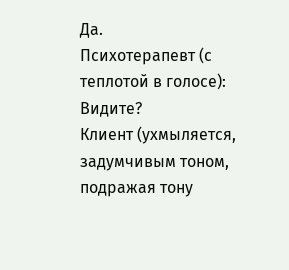Да.
Психотерапевт (с теплотой в голосе): Видите?
Клиент (ухмыляется, задумчивым тоном, подражая тону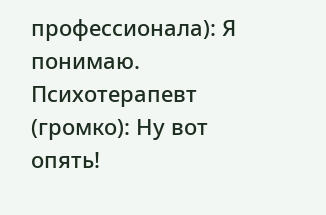профессионала): Я понимаю.
Психотерапевт (громко): Ну вот опять!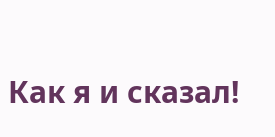Как я и сказал!